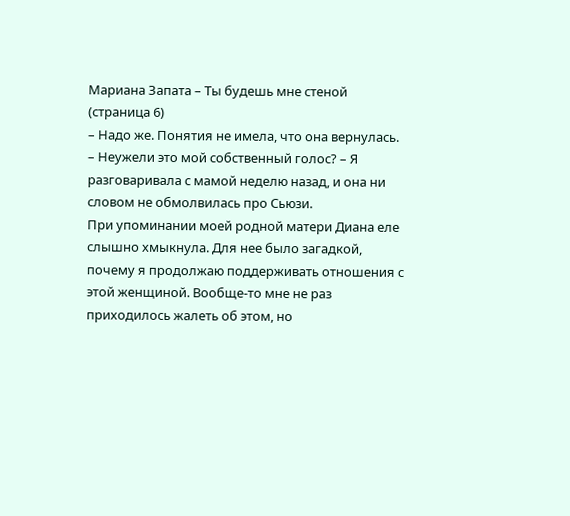Мариана Запата – Ты будешь мне стеной (страница 6)
– Надо же. Понятия не имела, что она вернулась. – Неужели это мой собственный голос? – Я разговаривала с мамой неделю назад, и она ни словом не обмолвилась про Сьюзи.
При упоминании моей родной матери Диана еле слышно хмыкнула. Для нее было загадкой, почему я продолжаю поддерживать отношения с этой женщиной. Вообще-то мне не раз приходилось жалеть об этом, но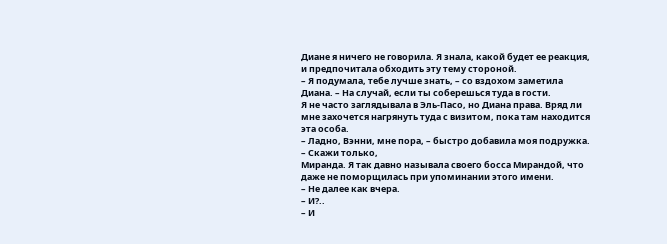Диане я ничего не говорила. Я знала, какой будет ее реакция, и предпочитала обходить эту тему стороной.
– Я подумала, тебе лучше знать, – со вздохом заметила Диана. – На случай, если ты соберешься туда в гости.
Я не часто заглядывала в Эль-Пасо, но Диана права. Вряд ли мне захочется нагрянуть туда с визитом, пока там находится эта особа.
– Ладно, Вэнни, мне пора, – быстро добавила моя подружка. – Скажи только,
Миранда. Я так давно называла своего босса Мирандой, что даже не поморщилась при упоминании этого имени.
– Не далее как вчера.
– И?..
– И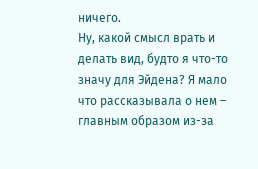ничего.
Ну, какой смысл врать и делать вид, будто я что-то значу для Эйдена? Я мало что рассказывала о нем – главным образом из-за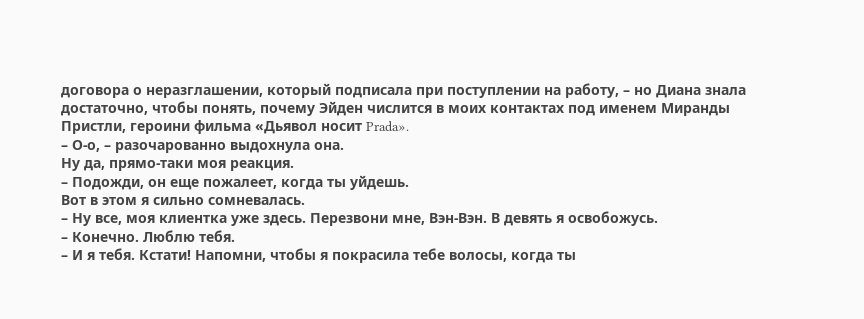договора о неразглашении, который подписала при поступлении на работу, – но Диана знала достаточно, чтобы понять, почему Эйден числится в моих контактах под именем Миранды Пристли, героини фильма «Дьявол носит Prada».
– О-о, – разочарованно выдохнула она.
Ну да, прямо-таки моя реакция.
– Подожди, он еще пожалеет, когда ты уйдешь.
Вот в этом я сильно сомневалась.
– Ну все, моя клиентка уже здесь. Перезвони мне, Вэн-Вэн. В девять я освобожусь.
– Конечно. Люблю тебя.
– И я тебя. Кстати! Напомни, чтобы я покрасила тебе волосы, когда ты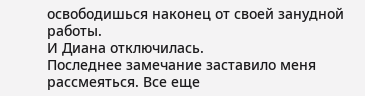освободишься наконец от своей занудной работы.
И Диана отключилась.
Последнее замечание заставило меня рассмеяться. Все еще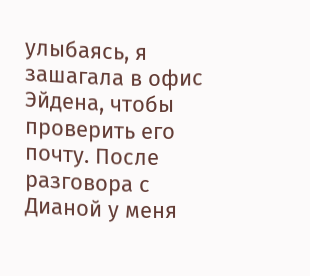улыбаясь, я зашагала в офис Эйдена, чтобы проверить его почту. После разговора с Дианой у меня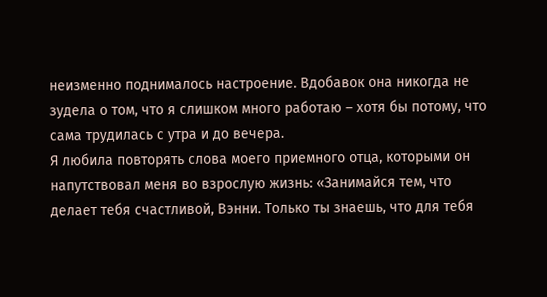неизменно поднималось настроение. Вдобавок она никогда не зудела о том, что я слишком много работаю – хотя бы потому, что сама трудилась с утра и до вечера.
Я любила повторять слова моего приемного отца, которыми он напутствовал меня во взрослую жизнь: «Занимайся тем, что делает тебя счастливой, Вэнни. Только ты знаешь, что для тебя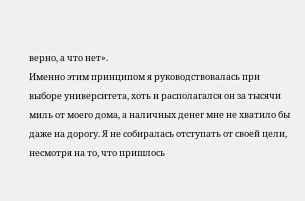верно, а что нет».
Именно этим принципом я руководствовалась при выборе университета, хоть и располагался он за тысячи миль от моего дома, а наличных денег мне не хватило бы даже на дорогу. Я не собиралась отступать от своей цели, несмотря на то, что пришлось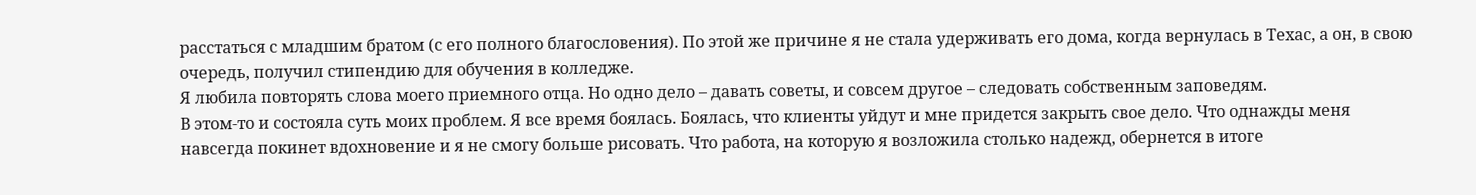расстаться с младшим братом (с его полного благословения). По этой же причине я не стала удерживать его дома, когда вернулась в Техас, а он, в свою очередь, получил стипендию для обучения в колледже.
Я любила повторять слова моего приемного отца. Но одно дело – давать советы, и совсем другое – следовать собственным заповедям.
В этом-то и состояла суть моих проблем. Я все время боялась. Боялась, что клиенты уйдут и мне придется закрыть свое дело. Что однажды меня навсегда покинет вдохновение и я не смогу больше рисовать. Что работа, на которую я возложила столько надежд, обернется в итоге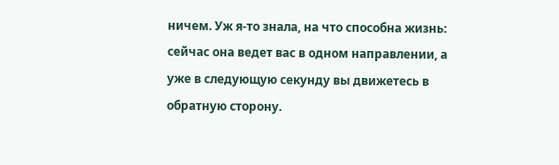ничем. Уж я-то знала, на что способна жизнь: сейчас она ведет вас в одном направлении, а уже в следующую секунду вы движетесь в обратную сторону.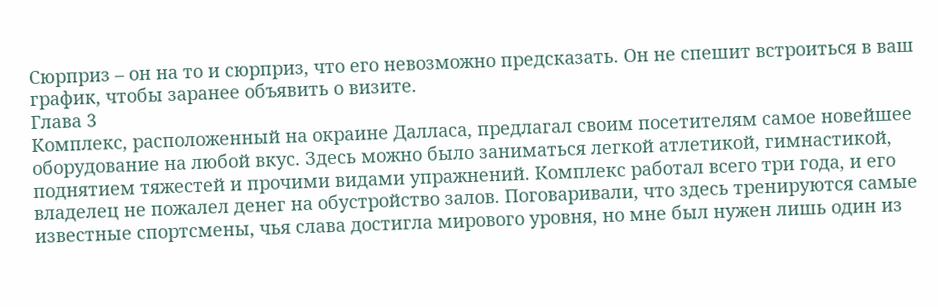Сюрприз – он на то и сюрприз, что его невозможно предсказать. Он не спешит встроиться в ваш график, чтобы заранее объявить о визите.
Глава 3
Комплекс, расположенный на окраине Далласа, предлагал своим посетителям самое новейшее оборудование на любой вкус. Здесь можно было заниматься легкой атлетикой, гимнастикой, поднятием тяжестей и прочими видами упражнений. Комплекс работал всего три года, и его владелец не пожалел денег на обустройство залов. Поговаривали, что здесь тренируются самые известные спортсмены, чья слава достигла мирового уровня, но мне был нужен лишь один из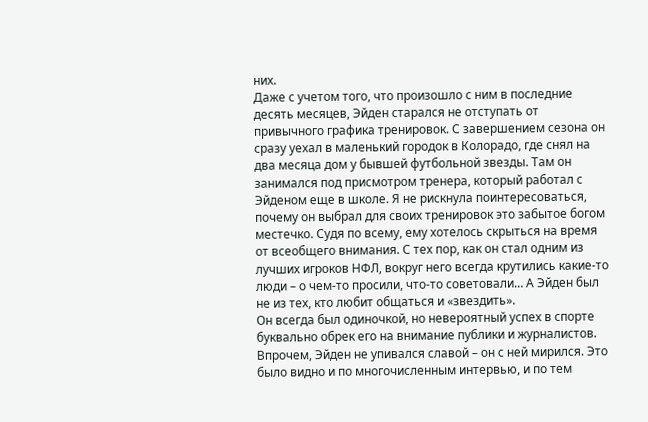них.
Даже с учетом того, что произошло с ним в последние десять месяцев, Эйден старался не отступать от привычного графика тренировок. С завершением сезона он сразу уехал в маленький городок в Колорадо, где снял на два месяца дом у бывшей футбольной звезды. Там он занимался под присмотром тренера, который работал с Эйденом еще в школе. Я не рискнула поинтересоваться, почему он выбрал для своих тренировок это забытое богом местечко. Судя по всему, ему хотелось скрыться на время от всеобщего внимания. С тех пор, как он стал одним из лучших игроков НФЛ, вокруг него всегда крутились какие-то люди – о чем-то просили, что-то советовали… А Эйден был не из тех, кто любит общаться и «звездить».
Он всегда был одиночкой, но невероятный успех в спорте буквально обрек его на внимание публики и журналистов. Впрочем, Эйден не упивался славой – он с ней мирился. Это было видно и по многочисленным интервью, и по тем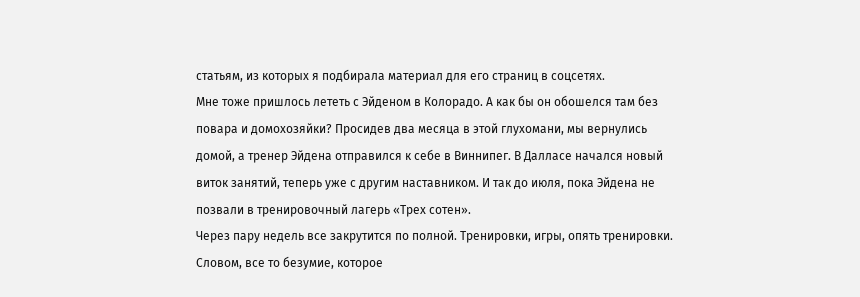статьям, из которых я подбирала материал для его страниц в соцсетях.
Мне тоже пришлось лететь с Эйденом в Колорадо. А как бы он обошелся там без повара и домохозяйки? Просидев два месяца в этой глухомани, мы вернулись домой, а тренер Эйдена отправился к себе в Виннипег. В Далласе начался новый виток занятий, теперь уже с другим наставником. И так до июля, пока Эйдена не позвали в тренировочный лагерь «Трех сотен».
Через пару недель все закрутится по полной. Тренировки, игры, опять тренировки. Словом, все то безумие, которое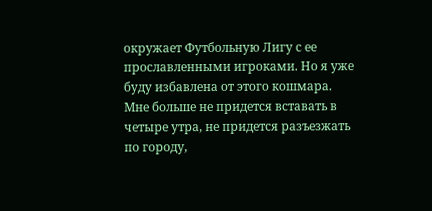окружает Футбольную Лигу с ее прославленными игроками. Но я уже буду избавлена от этого кошмара. Мне больше не придется вставать в четыре утра, не придется разъезжать по городу,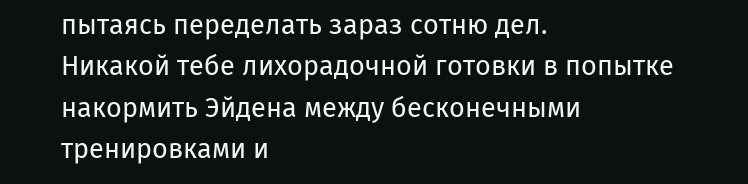пытаясь переделать зараз сотню дел.
Никакой тебе лихорадочной готовки в попытке накормить Эйдена между бесконечными тренировками и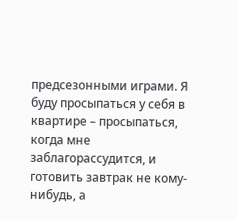предсезонными играми. Я буду просыпаться у себя в квартире – просыпаться, когда мне заблагорассудится, и готовить завтрак не кому-нибудь, а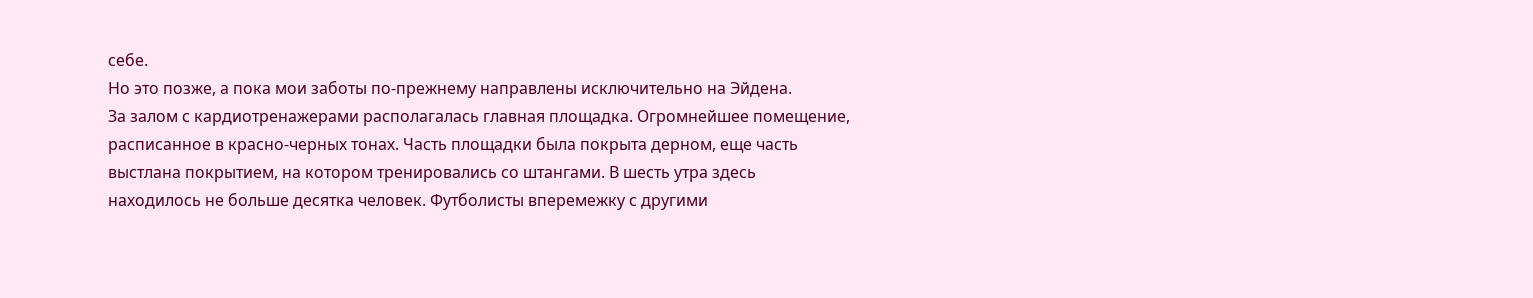себе.
Но это позже, а пока мои заботы по-прежнему направлены исключительно на Эйдена.
За залом с кардиотренажерами располагалась главная площадка. Огромнейшее помещение, расписанное в красно-черных тонах. Часть площадки была покрыта дерном, еще часть выстлана покрытием, на котором тренировались со штангами. В шесть утра здесь находилось не больше десятка человек. Футболисты вперемежку с другими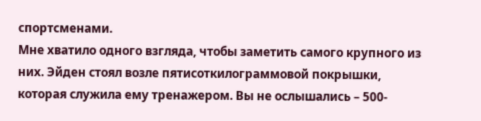спортсменами.
Мне хватило одного взгляда, чтобы заметить самого крупного из них. Эйден стоял возле пятисоткилограммовой покрышки, которая служила ему тренажером. Вы не ослышались – 500-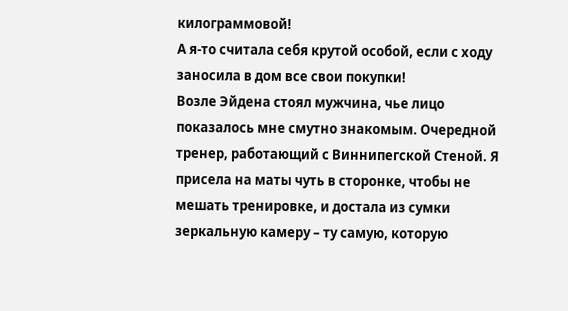килограммовой!
А я-то считала себя крутой особой, если с ходу заносила в дом все свои покупки!
Возле Эйдена стоял мужчина, чье лицо показалось мне смутно знакомым. Очередной тренер, работающий с Виннипегской Стеной. Я присела на маты чуть в сторонке, чтобы не мешать тренировке, и достала из сумки зеркальную камеру – ту самую, которую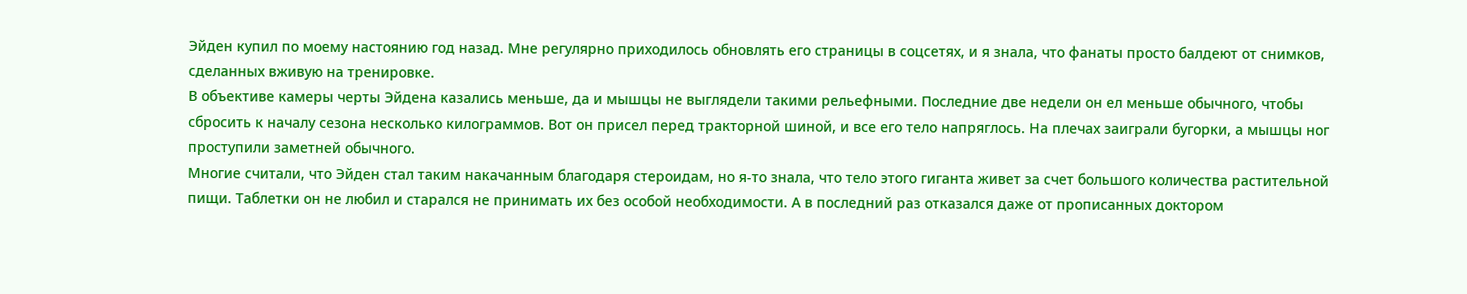Эйден купил по моему настоянию год назад. Мне регулярно приходилось обновлять его страницы в соцсетях, и я знала, что фанаты просто балдеют от снимков, сделанных вживую на тренировке.
В объективе камеры черты Эйдена казались меньше, да и мышцы не выглядели такими рельефными. Последние две недели он ел меньше обычного, чтобы сбросить к началу сезона несколько килограммов. Вот он присел перед тракторной шиной, и все его тело напряглось. На плечах заиграли бугорки, а мышцы ног проступили заметней обычного.
Многие считали, что Эйден стал таким накачанным благодаря стероидам, но я-то знала, что тело этого гиганта живет за счет большого количества растительной пищи. Таблетки он не любил и старался не принимать их без особой необходимости. А в последний раз отказался даже от прописанных доктором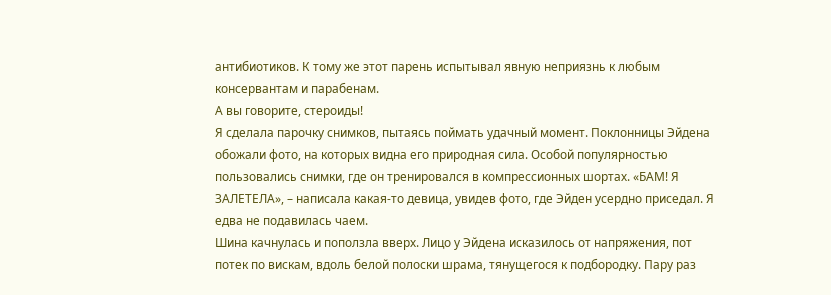антибиотиков. К тому же этот парень испытывал явную неприязнь к любым консервантам и парабенам.
А вы говорите, стероиды!
Я сделала парочку снимков, пытаясь поймать удачный момент. Поклонницы Эйдена обожали фото, на которых видна его природная сила. Особой популярностью пользовались снимки, где он тренировался в компрессионных шортах. «БАМ! Я ЗАЛЕТЕЛА», – написала какая-то девица, увидев фото, где Эйден усердно приседал. Я едва не подавилась чаем.
Шина качнулась и поползла вверх. Лицо у Эйдена исказилось от напряжения, пот потек по вискам, вдоль белой полоски шрама, тянущегося к подбородку. Пару раз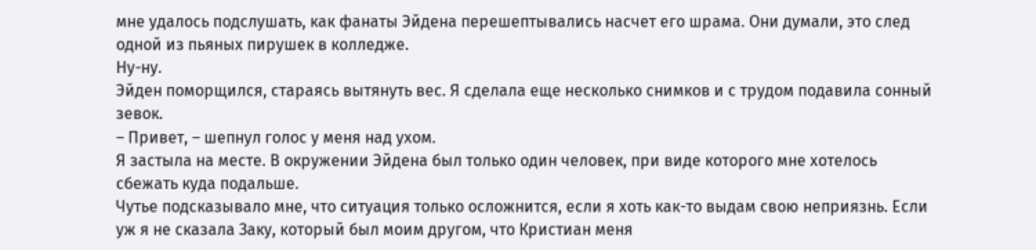мне удалось подслушать, как фанаты Эйдена перешептывались насчет его шрама. Они думали, это след одной из пьяных пирушек в колледже.
Ну-ну.
Эйден поморщился, стараясь вытянуть вес. Я сделала еще несколько снимков и с трудом подавила сонный зевок.
– Привет, – шепнул голос у меня над ухом.
Я застыла на месте. В окружении Эйдена был только один человек, при виде которого мне хотелось сбежать куда подальше.
Чутье подсказывало мне, что ситуация только осложнится, если я хоть как-то выдам свою неприязнь. Если уж я не сказала Заку, который был моим другом, что Кристиан меня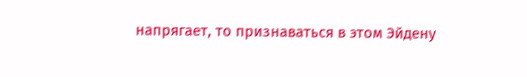напрягает, то признаваться в этом Эйдену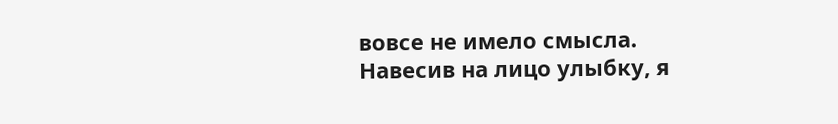вовсе не имело смысла.
Навесив на лицо улыбку, я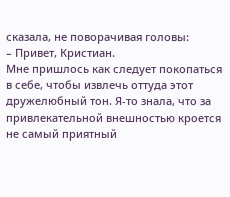сказала, не поворачивая головы:
– Привет, Кристиан.
Мне пришлось как следует покопаться в себе, чтобы извлечь оттуда этот дружелюбный тон. Я-то знала, что за привлекательной внешностью кроется не самый приятный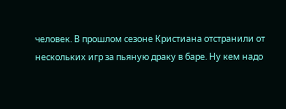человек. В прошлом сезоне Кристиана отстранили от нескольких игр за пьяную драку в баре. Ну кем надо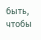быть, чтобы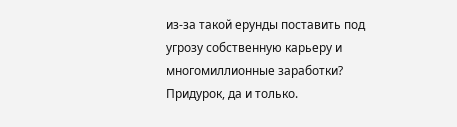из-за такой ерунды поставить под угрозу собственную карьеру и многомиллионные заработки? Придурок, да и только.